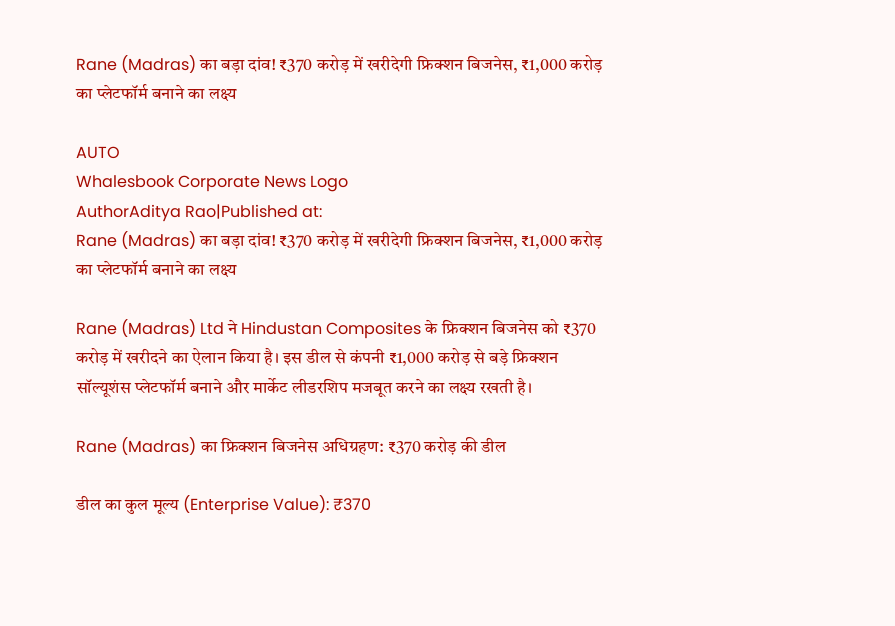Rane (Madras) का बड़ा दांव! ₹370 करोड़ में खरीदेगी फ्रिक्शन बिजनेस, ₹1,000 करोड़ का प्लेटफॉर्म बनाने का लक्ष्य

AUTO
Whalesbook Corporate News Logo
AuthorAditya Rao|Published at:
Rane (Madras) का बड़ा दांव! ₹370 करोड़ में खरीदेगी फ्रिक्शन बिजनेस, ₹1,000 करोड़ का प्लेटफॉर्म बनाने का लक्ष्य

Rane (Madras) Ltd ने Hindustan Composites के फ्रिक्शन बिजनेस को ₹370 करोड़ में खरीदने का ऐलान किया है। इस डील से कंपनी ₹1,000 करोड़ से बड़े फ्रिक्शन सॉल्यूशंस प्लेटफॉर्म बनाने और मार्केट लीडरशिप मजबूत करने का लक्ष्य रखती है।

Rane (Madras) का फ्रिक्शन बिजनेस अधिग्रहण: ₹370 करोड़ की डील

डील का कुल मूल्य (Enterprise Value): ₹370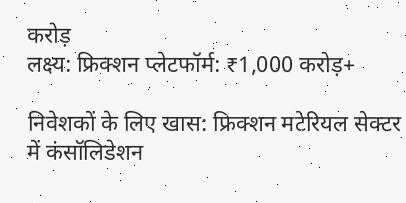करोड़
लक्ष्य: फ्रिक्शन प्लेटफॉर्म: ₹1,000 करोड़+

निवेशकों के लिए खास: फ्रिक्शन मटेरियल सेक्टर में कंसॉलिडेशन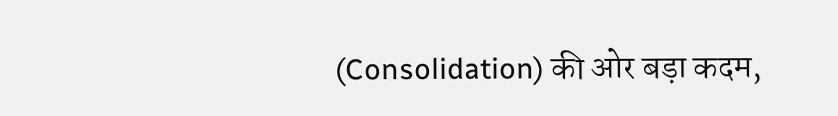(Consolidation) की ओर बड़ा कदम,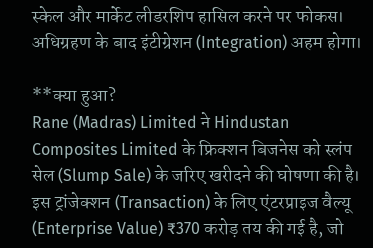स्केल और मार्केट लीडरशिप हासिल करने पर फोकस। अधिग्रहण के बाद इंटीग्रेशन (Integration) अहम होगा।

**क्या हुआ?
Rane (Madras) Limited ने Hindustan Composites Limited के फ्रिक्शन बिजनेस को स्लंप सेल (Slump Sale) के जरिए खरीदने की घोषणा की है। इस ट्रांजेक्शन (Transaction) के लिए एंटरप्राइज वैल्यू (Enterprise Value) ₹370 करोड़ तय की गई है, जो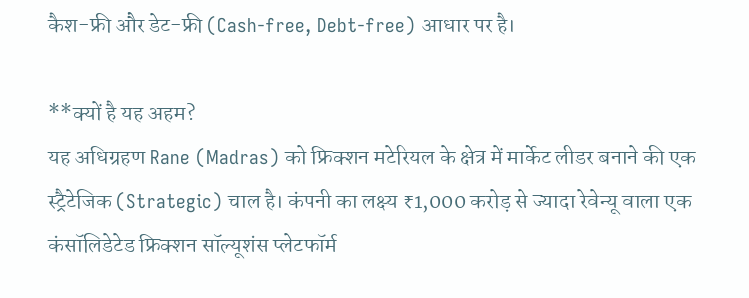कैश-फ्री और डेट-फ्री (Cash-free, Debt-free) आधार पर है।

**क्यों है यह अहम?
यह अधिग्रहण Rane (Madras) को फ्रिक्शन मटेरियल के क्षेत्र में मार्केट लीडर बनाने की एक स्ट्रैटेजिक (Strategic) चाल है। कंपनी का लक्ष्य ₹1,000 करोड़ से ज्यादा रेवेन्यू वाला एक कंसॉलिडेटेड फ्रिक्शन सॉल्यूशंस प्लेटफॉर्म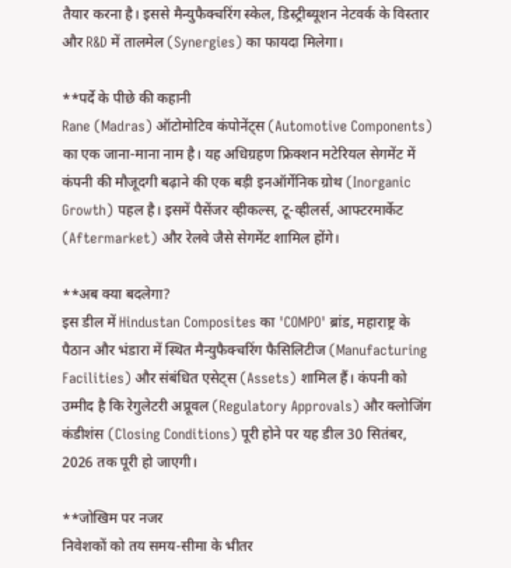तैयार करना है। इससे मैन्युफैक्चरिंग स्केल, डिस्ट्रीब्यूशन नेटवर्क के विस्तार और R&D में तालमेल (Synergies) का फायदा मिलेगा।

**पर्दे के पीछे की कहानी
Rane (Madras) ऑटोमोटिव कंपोनेंट्स (Automotive Components) का एक जाना-माना नाम है। यह अधिग्रहण फ्रिक्शन मटेरियल सेगमेंट में कंपनी की मौजूदगी बढ़ाने की एक बड़ी इनऑर्गेनिक ग्रोथ (Inorganic Growth) पहल है। इसमें पैसेंजर व्हीकल्स, टू-व्हीलर्स, आफ्टरमार्केट (Aftermarket) और रेलवे जैसे सेगमेंट शामिल होंगे।

**अब क्या बदलेगा?
इस डील में Hindustan Composites का 'COMPO' ब्रांड, महाराष्ट्र के पैठान और भंडारा में स्थित मैन्युफैक्चरिंग फैसिलिटीज (Manufacturing Facilities) और संबंधित एसेट्स (Assets) शामिल हैं। कंपनी को उम्मीद है कि रेगुलेटरी अप्रूवल (Regulatory Approvals) और क्लोजिंग कंडीशंस (Closing Conditions) पूरी होने पर यह डील 30 सितंबर, 2026 तक पूरी हो जाएगी।

**जोखिम पर नजर
निवेशकों को तय समय-सीमा के भीतर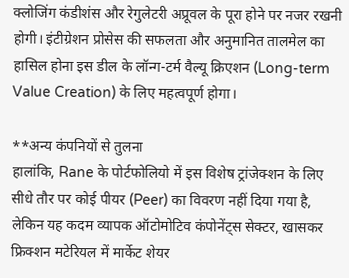क्लोजिंग कंडीशंस और रेगुलेटरी अप्रूवल के पूरा होने पर नजर रखनी होगी। इंटीग्रेशन प्रोसेस की सफलता और अनुमानित तालमेल का हासिल होना इस डील के लॉन्ग-टर्म वैल्यू क्रिएशन (Long-term Value Creation) के लिए महत्वपूर्ण होगा।

**अन्य कंपनियों से तुलना
हालांकि, Rane के पोर्टफोलियो में इस विशेष ट्रांजेक्शन के लिए सीधे तौर पर कोई पीयर (Peer) का विवरण नहीं दिया गया है, लेकिन यह कदम व्यापक ऑटोमोटिव कंपोनेंट्स सेक्टर, खासकर फ्रिक्शन मटेरियल में मार्केट शेयर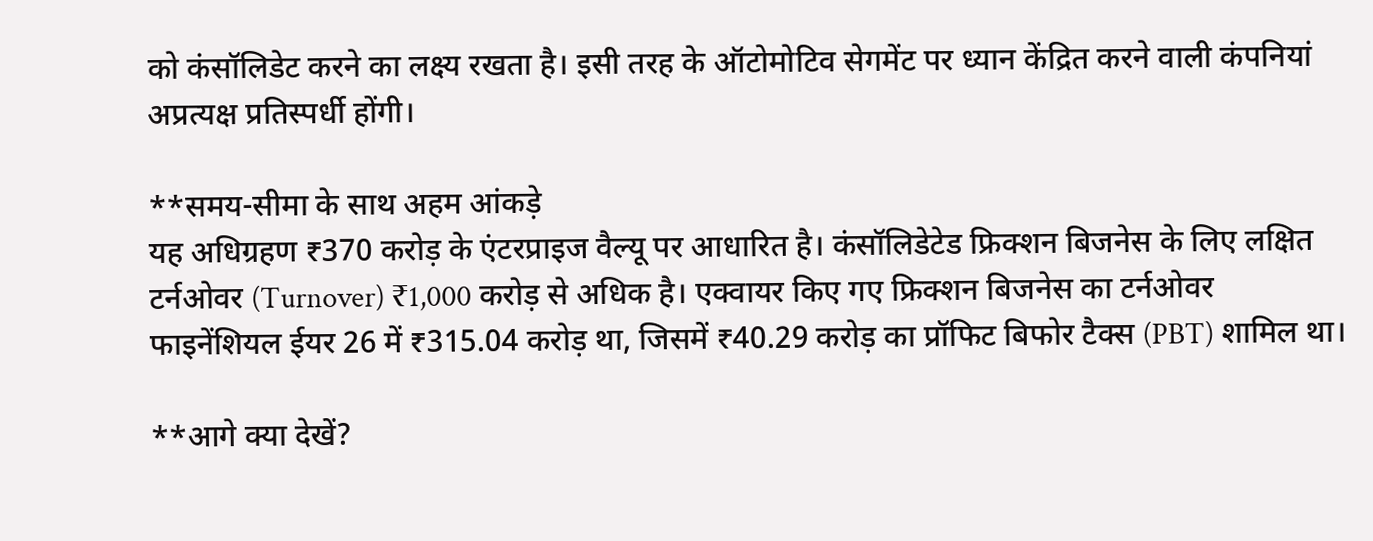को कंसॉलिडेट करने का लक्ष्य रखता है। इसी तरह के ऑटोमोटिव सेगमेंट पर ध्यान केंद्रित करने वाली कंपनियां अप्रत्यक्ष प्रतिस्पर्धी होंगी।

**समय-सीमा के साथ अहम आंकड़े
यह अधिग्रहण ₹370 करोड़ के एंटरप्राइज वैल्यू पर आधारित है। कंसॉलिडेटेड फ्रिक्शन बिजनेस के लिए लक्षित टर्नओवर (Turnover) ₹1,000 करोड़ से अधिक है। एक्वायर किए गए फ्रिक्शन बिजनेस का टर्नओवर फाइनेंशियल ईयर 26 में ₹315.04 करोड़ था, जिसमें ₹40.29 करोड़ का प्रॉफिट बिफोर टैक्स (PBT) शामिल था।

**आगे क्या देखें?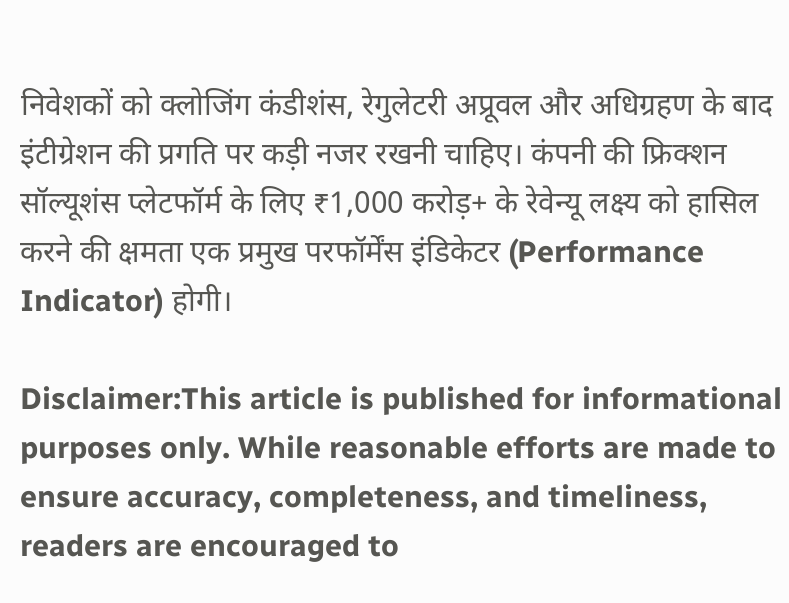निवेशकों को क्लोजिंग कंडीशंस, रेगुलेटरी अप्रूवल और अधिग्रहण के बाद इंटीग्रेशन की प्रगति पर कड़ी नजर रखनी चाहिए। कंपनी की फ्रिक्शन सॉल्यूशंस प्लेटफॉर्म के लिए ₹1,000 करोड़+ के रेवेन्यू लक्ष्य को हासिल करने की क्षमता एक प्रमुख परफॉर्मेंस इंडिकेटर (Performance Indicator) होगी।

Disclaimer:This article is published for informational purposes only. While reasonable efforts are made to ensure accuracy, completeness, and timeliness, readers are encouraged to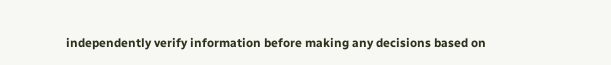independently verify information before making any decisions based on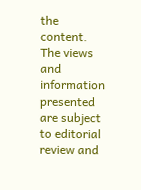the content. The views and information presented are subject to editorial review and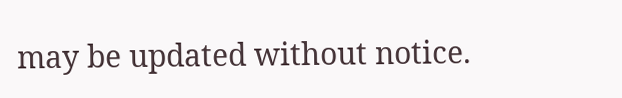may be updated without notice.